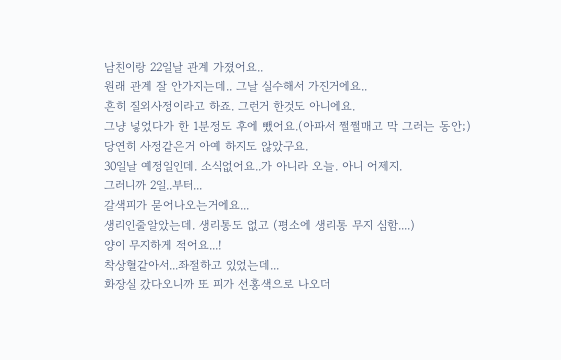남친이랑 22일날 관계 가졌어요..
원래 관계 잘 안가지는데.. 그날 실수해서 가진거에요..
흔히 질외사정이라고 하죠. 그런거 한것도 아니에요.
그냥 넣었다가 한 1분정도 후에 뺐어요.(아파서 쩔쩔매고 막 그러는 동안;)
당연히 사정같은거 아예 하지도 않았구요.
30일날 예정일인데. 소식없어요..가 아니라 오늘. 아니 어제지.
그러니까 2일..부터...
갈색피가 묻어나오는거에요...
생리인줄알았는데. 생리통도 없고 (평소에 생리통 무지 심함....)
양이 무지하게 적어요...!
착상혈같아서...좌절하고 있었는데...
화장실 갔다오니까 또 피가 선홍색으로 나오더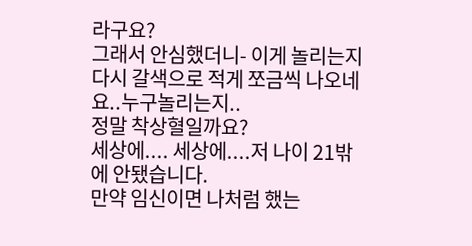라구요?
그래서 안심했더니- 이게 놀리는지 다시 갈색으로 적게 쪼금씩 나오네요..누구놀리는지..
정말 착상혈일까요?
세상에.... 세상에....저 나이 21밖에 안됐습니다.
만약 임신이면 나처럼 했는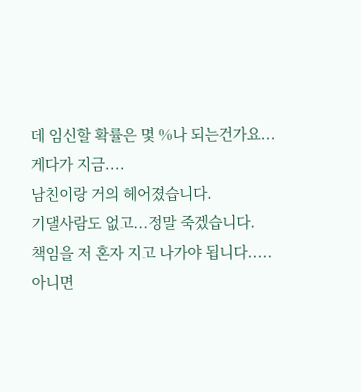데 임신할 확률은 몇 %나 되는건가요...
게다가 지금....
남친이랑 거의 헤어졌습니다.
기댈사람도 없고...정말 죽겠습니다.
책임을 저 혼자 지고 나가야 됩니다.....
아니면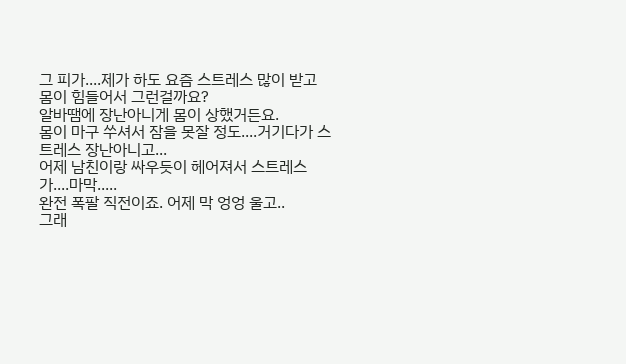그 피가....제가 하도 요즘 스트레스 많이 받고 몸이 힘들어서 그런걸까요?
알바땜에 장난아니게 몸이 상했거든요.
몸이 마구 쑤셔서 잠을 못잘 정도....거기다가 스트레스 장난아니고...
어제 남친이랑 싸우듯이 헤어져서 스트레스가....마막.....
완전 폭팔 직전이죠. 어제 막 엉엉 울고..
그래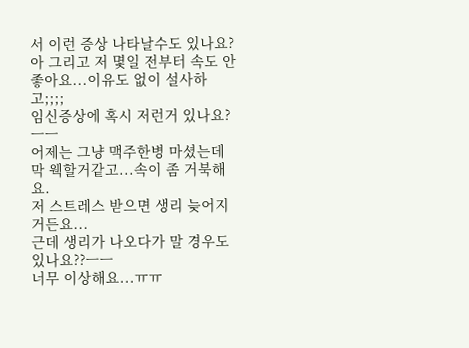서 이런 증상 나타날수도 있나요?
아 그리고 저 몇일 전부터 속도 안좋아요...이유도 없이 설사하고;;;;
임신증상에 혹시 저런거 있나요?ㅡㅡ
어제는 그냥 맥주한병 마셨는데 막 웩할거같고...속이 좀 거북해요.
저 스트레스 받으면 생리 늦어지거든요...
근데 생리가 나오다가 말 경우도 있나요??ㅡㅡ
너무 이상해요...ㅠㅠ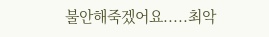불안해죽겠어요.....최악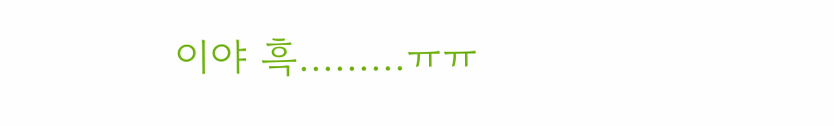이야 흑.........ㅠㅠ